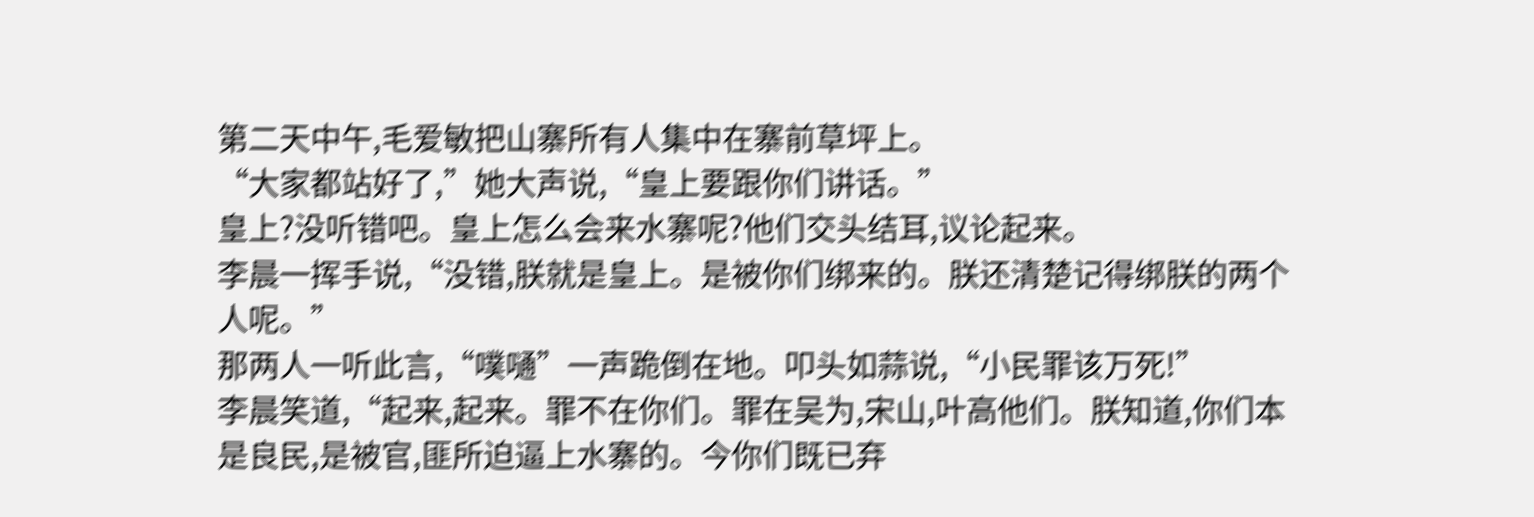第二天中午,毛爱敏把山寨所有人集中在寨前草坪上。
“大家都站好了,”她大声说,“皇上要跟你们讲话。”
皇上?没听错吧。皇上怎么会来水寨呢?他们交头结耳,议论起来。
李晨一挥手说,“没错,朕就是皇上。是被你们绑来的。朕还清楚记得绑朕的两个人呢。”
那两人一听此言,“噗嗵”一声跪倒在地。叩头如蒜说,“小民罪该万死!”
李晨笑道,“起来,起来。罪不在你们。罪在吴为,宋山,叶高他们。朕知道,你们本是良民,是被官,匪所迫逼上水寨的。今你们既已弃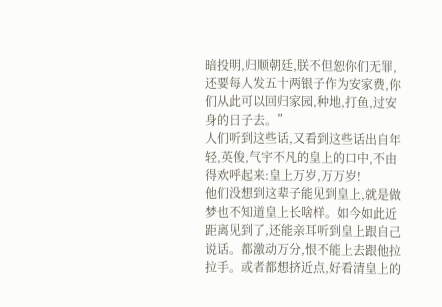暗投明,归顺朝廷,朕不但恕你们无罪,还要每人发五十两银子作为安家费,你们从此可以回归家园,种地,打鱼,过安身的日子去。”
人们听到这些话,又看到这些话出自年轻,英俊,气宇不凡的皇上的口中,不由得欢呼起来:皇上万岁,万万岁!
他们没想到这辈子能见到皇上,就是做梦也不知道皇上长啥样。如今如此近距离见到了,还能亲耳听到皇上跟自己说话。都激动万分,恨不能上去跟他拉拉手。或者都想挤近点,好看清皇上的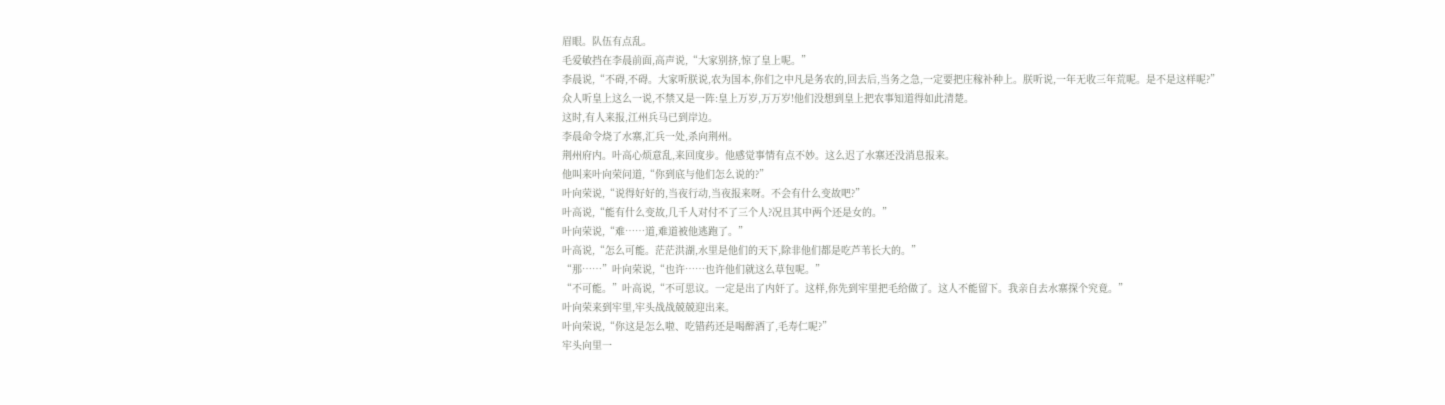眉眼。队伍有点乱。
毛爱敏挡在李晨前面,高声说,“大家别挤,惊了皇上呢。”
李晨说,“不碍,不碍。大家听朕说,农为国本,你们之中凡是务农的,回去后,当务之急,一定要把庄稼补种上。朕听说,一年无收三年荒呢。是不是这样呢?”
众人听皇上这么一说,不禁又是一阵:皇上万岁,万万岁!他们没想到皇上把农事知道得如此清楚。
这时,有人来报,江州兵马已到岸边。
李晨命令烧了水寨,汇兵一处,杀向荆州。
荆州府内。叶高心烦意乱,来回度步。他感觉事情有点不妙。这么迟了水寨还没消息报来。
他叫来叶向荣问道,“你到底与他们怎么说的?”
叶向荣说,“说得好好的,当夜行动,当夜报来呀。不会有什么变故吧?”
叶高说,“能有什么变故,几千人对付不了三个人?况且其中两个还是女的。”
叶向荣说,“难……道,难道被他逃跑了。”
叶高说,“怎么可能。茫茫洪湖,水里是他们的天下,除非他们都是吃芦苇长大的。”
“那……”叶向荣说,“也许……也许他们就这么草包呢。”
“不可能。”叶高说,“不可思议。一定是出了内奸了。这样,你先到牢里把毛给做了。这人不能留下。我亲自去水寨探个究竟。”
叶向荣来到牢里,牢头战战兢兢迎出来。
叶向荣说,“你这是怎么啦、吃错药还是喝醉酒了,毛寿仁呢?”
牢头向里一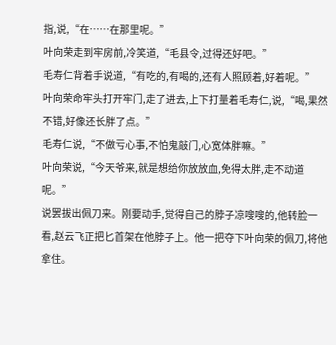指,说,“在……在那里呢。”
叶向荣走到牢房前,冷笑道,“毛县令,过得还好吧。”
毛寿仁背着手说道,“有吃的,有喝的,还有人照顾着,好着呢。”
叶向荣命牢头打开牢门,走了进去,上下打量着毛寿仁,说,“喝,果然不错,好像还长胖了点。”
毛寿仁说,“不做亏心事,不怕鬼敲门,心宽体胖嘛。”
叶向荣说,“今天爷来,就是想给你放放血,免得太胖,走不动道呢。”
说罢拔出佩刀来。刚要动手,觉得自己的脖子凉嗖嗖的,他转脸一看,赵云飞正把匕首架在他脖子上。他一把夺下叶向荣的佩刀,将他拿住。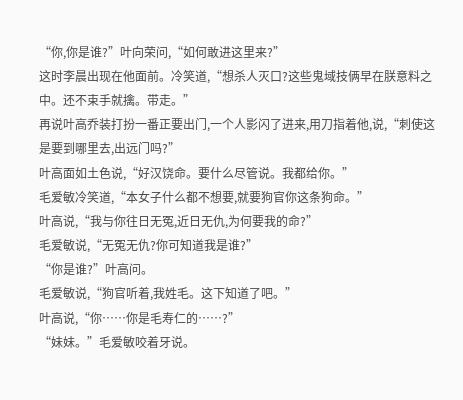“你,你是谁?”叶向荣问,“如何敢进这里来?”
这时李晨出现在他面前。冷笑道,“想杀人灭口?这些鬼域技俩早在朕意料之中。还不束手就擒。带走。”
再说叶高乔装打扮一番正要出门,一个人影闪了进来,用刀指着他,说,“刺使这是要到哪里去,出远门吗?”
叶高面如土色说,“好汉饶命。要什么尽管说。我都给你。”
毛爱敏冷笑道,“本女子什么都不想要,就要狗官你这条狗命。”
叶高说,“我与你往日无冤,近日无仇,为何要我的命?”
毛爱敏说,“无冤无仇?你可知道我是谁?”
“你是谁?”叶高问。
毛爱敏说,“狗官听着,我姓毛。这下知道了吧。”
叶高说,“你……你是毛寿仁的……?”
“妹妹。”毛爱敏咬着牙说。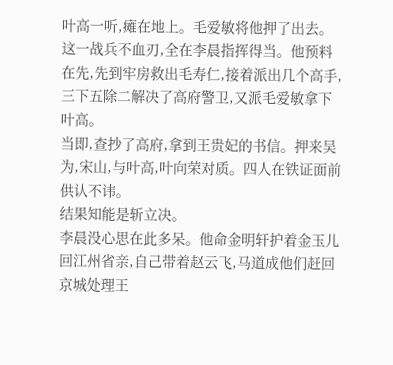叶高一听,瘫在地上。毛爱敏将他押了出去。
这一战兵不血刃,全在李晨指挥得当。他预料在先,先到牢房救出毛寿仁,接着派出几个高手,三下五除二解决了高府警卫,又派毛爱敏拿下叶高。
当即,查抄了高府,拿到王贵妃的书信。押来吴为,宋山,与叶高,叶向荣对质。四人在铁证面前供认不讳。
结果知能是斩立决。
李晨没心思在此多呆。他命金明轩护着金玉儿回江州省亲,自己带着赵云飞,马道成他们赶回京城处理王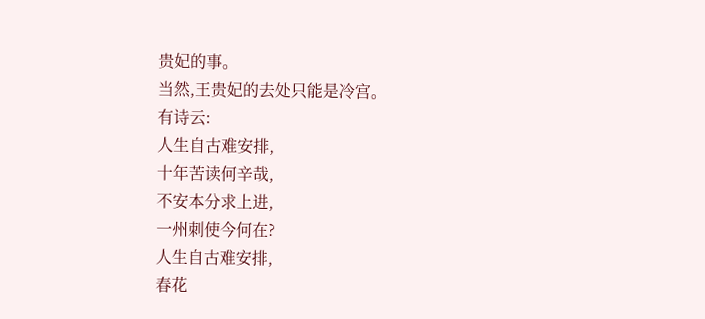贵妃的事。
当然,王贵妃的去处只能是冷宫。
有诗云:
人生自古难安排,
十年苦读何辛哉,
不安本分求上进,
一州刺使今何在?
人生自古难安排,
春花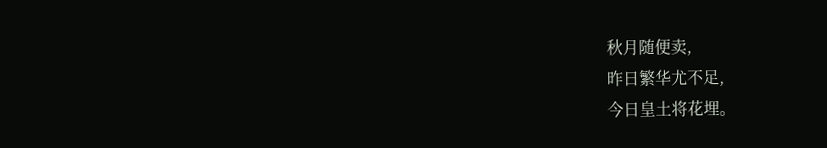秋月随便卖,
昨日繁华尤不足,
今日皇土将花埋。